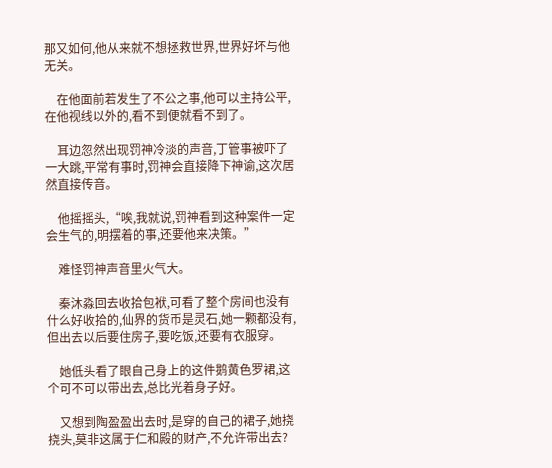那又如何,他从来就不想拯救世界,世界好坏与他无关。

    在他面前若发生了不公之事,他可以主持公平,在他视线以外的,看不到便就看不到了。

    耳边忽然出现罚神冷淡的声音,丁管事被吓了一大跳,平常有事时,罚神会直接降下神谕,这次居然直接传音。

    他摇摇头,“唉,我就说,罚神看到这种案件一定会生气的,明摆着的事,还要他来决策。”

    难怪罚神声音里火气大。

    秦沐淼回去收拾包袱,可看了整个房间也没有什么好收拾的,仙界的货币是灵石,她一颗都没有,但出去以后要住房子,要吃饭,还要有衣服穿。

    她低头看了眼自己身上的这件鹅黄色罗裙,这个可不可以带出去,总比光着身子好。

    又想到陶盈盈出去时,是穿的自己的裙子,她挠挠头,莫非这属于仁和殿的财产,不允许带出去?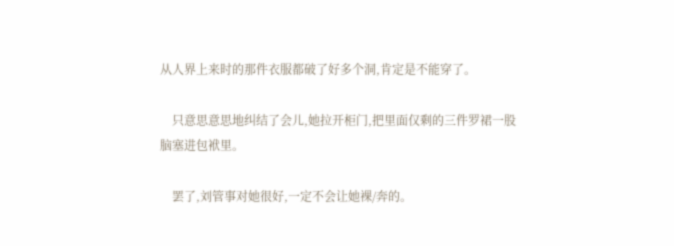从人界上来时的那件衣服都破了好多个洞,肯定是不能穿了。

    只意思意思地纠结了会儿,她拉开柜门,把里面仅剩的三件罗裙一股脑塞进包袱里。

    罢了,刘管事对她很好,一定不会让她裸/奔的。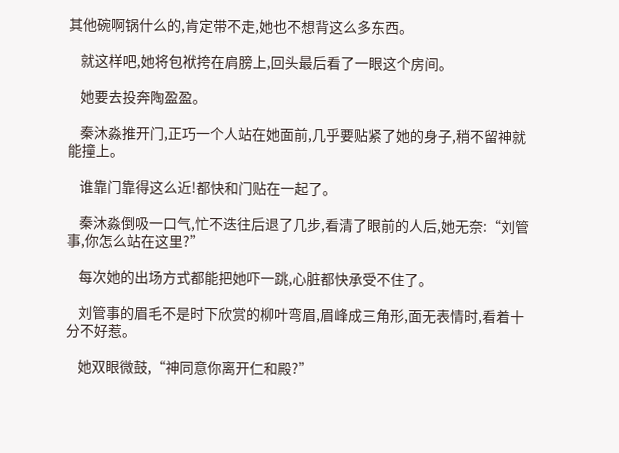其他碗啊锅什么的,肯定带不走,她也不想背这么多东西。

    就这样吧,她将包袱挎在肩膀上,回头最后看了一眼这个房间。

    她要去投奔陶盈盈。

    秦沐淼推开门,正巧一个人站在她面前,几乎要贴紧了她的身子,稍不留神就能撞上。

    谁靠门靠得这么近!都快和门贴在一起了。

    秦沐淼倒吸一口气,忙不迭往后退了几步,看清了眼前的人后,她无奈:“刘管事,你怎么站在这里?”

    每次她的出场方式都能把她吓一跳,心脏都快承受不住了。

    刘管事的眉毛不是时下欣赏的柳叶弯眉,眉峰成三角形,面无表情时,看着十分不好惹。

    她双眼微鼓,“神同意你离开仁和殿?”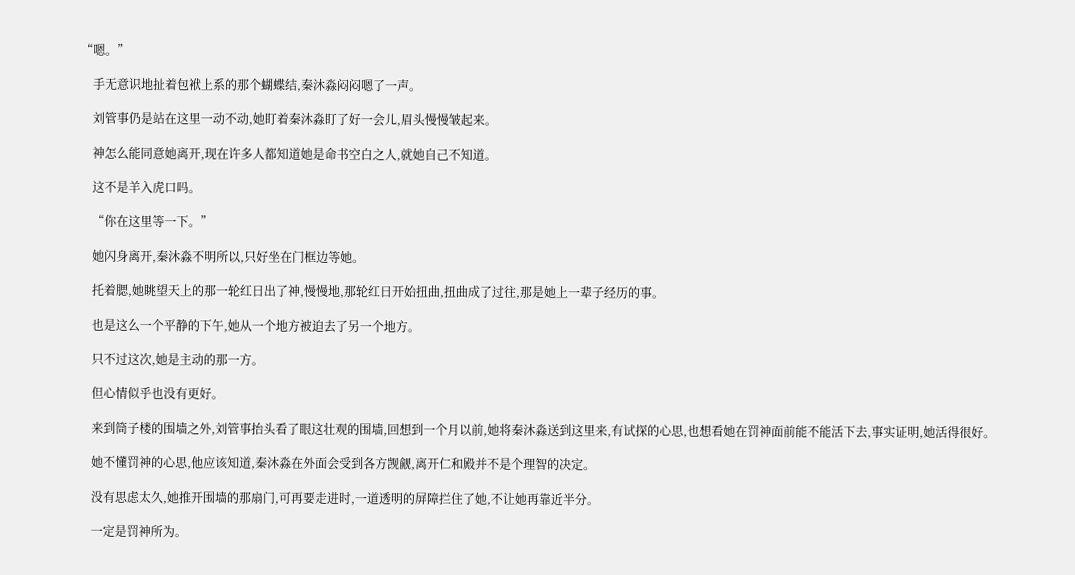“嗯。”

    手无意识地扯着包袱上系的那个蝴蝶结,秦沐淼闷闷嗯了一声。

    刘管事仍是站在这里一动不动,她盯着秦沐淼盯了好一会儿,眉头慢慢皱起来。

    神怎么能同意她离开,现在许多人都知道她是命书空白之人,就她自己不知道。

    这不是羊入虎口吗。

    “你在这里等一下。”

    她闪身离开,秦沐淼不明所以,只好坐在门框边等她。

    托着腮,她眺望天上的那一轮红日出了神,慢慢地,那轮红日开始扭曲,扭曲成了过往,那是她上一辈子经历的事。

    也是这么一个平静的下午,她从一个地方被迫去了另一个地方。

    只不过这次,她是主动的那一方。

    但心情似乎也没有更好。

    来到筒子楼的围墙之外,刘管事抬头看了眼这壮观的围墙,回想到一个月以前,她将秦沐淼送到这里来,有试探的心思,也想看她在罚神面前能不能活下去,事实证明,她活得很好。

    她不懂罚神的心思,他应该知道,秦沐淼在外面会受到各方觊觎,离开仁和殿并不是个理智的决定。

    没有思虑太久,她推开围墙的那扇门,可再要走进时,一道透明的屏障拦住了她,不让她再靠近半分。

    一定是罚神所为。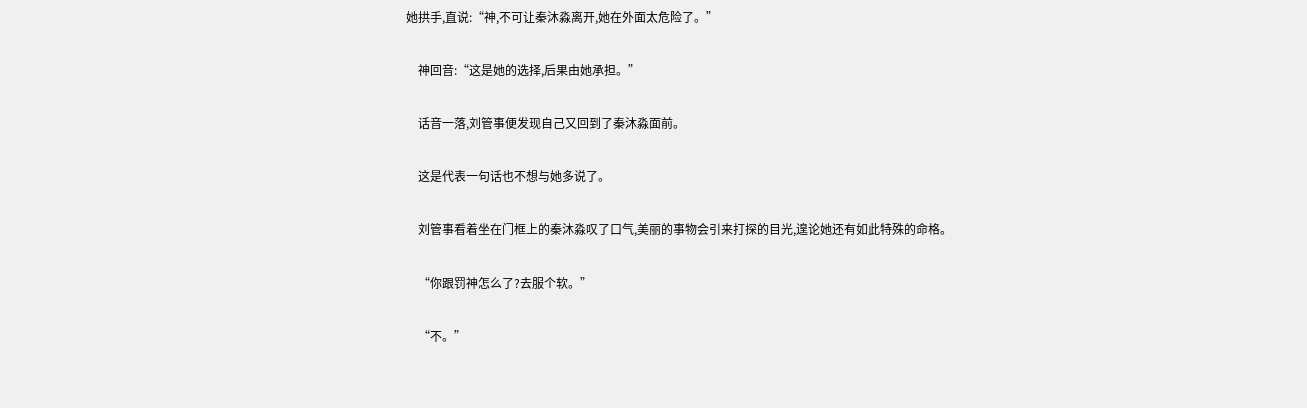她拱手,直说:“神,不可让秦沐淼离开,她在外面太危险了。”

    神回音:“这是她的选择,后果由她承担。”

    话音一落,刘管事便发现自己又回到了秦沐淼面前。

    这是代表一句话也不想与她多说了。

    刘管事看着坐在门框上的秦沐淼叹了口气,美丽的事物会引来打探的目光,遑论她还有如此特殊的命格。

    “你跟罚神怎么了?去服个软。”

    “不。”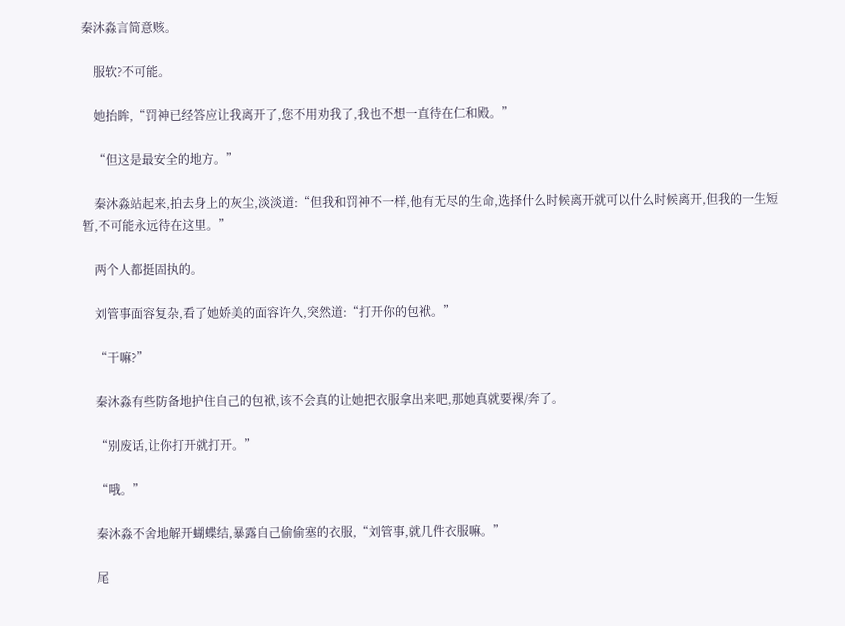秦沐淼言简意赅。

    服软?不可能。

    她抬眸,“罚神已经答应让我离开了,您不用劝我了,我也不想一直待在仁和殿。”

    “但这是最安全的地方。”

    秦沐淼站起来,拍去身上的灰尘,淡淡道:“但我和罚神不一样,他有无尽的生命,选择什么时候离开就可以什么时候离开,但我的一生短暂,不可能永远待在这里。”

    两个人都挺固执的。

    刘管事面容复杂,看了她娇美的面容许久,突然道:“打开你的包袱。”

    “干嘛?”

    秦沐淼有些防备地护住自己的包袱,该不会真的让她把衣服拿出来吧,那她真就要裸/奔了。

    “别废话,让你打开就打开。”

    “哦。”

    秦沐淼不舍地解开蝴蝶结,暴露自己偷偷塞的衣服,“刘管事,就几件衣服嘛。”

    尾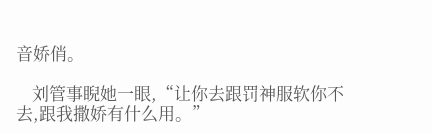音娇俏。

    刘管事睨她一眼,“让你去跟罚神服软你不去,跟我撒娇有什么用。”